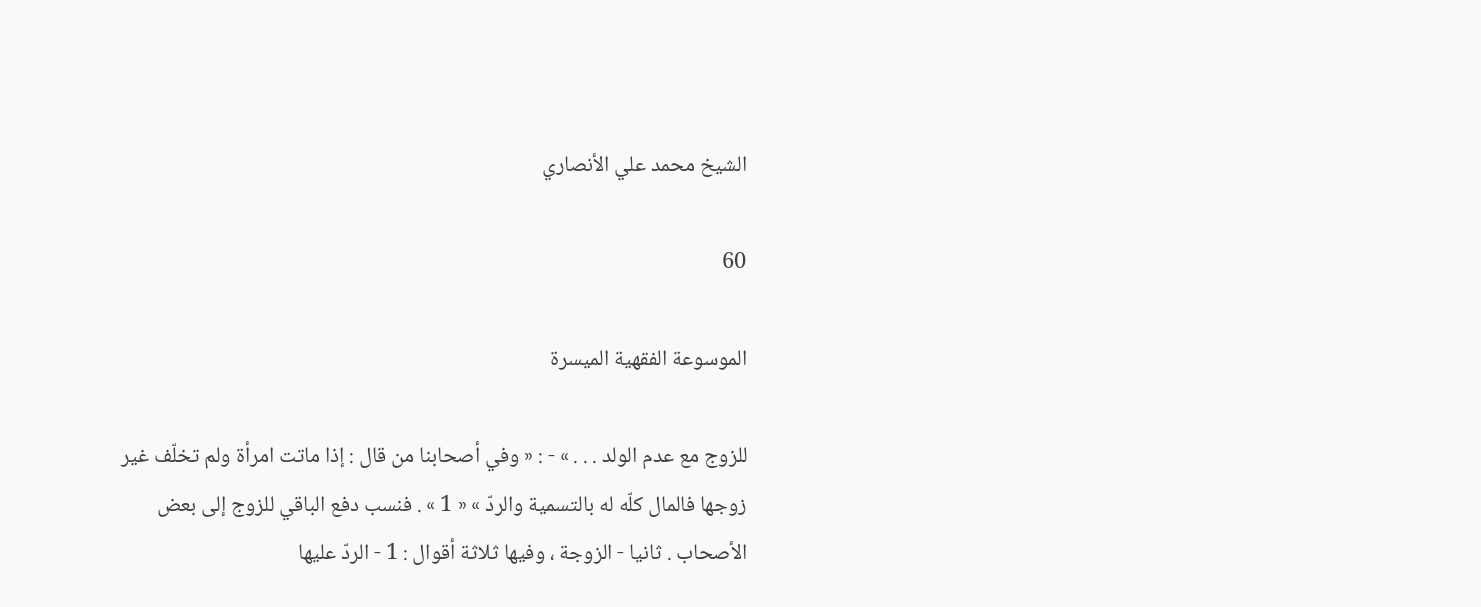الشيخ محمد علي الأنصاري

60

الموسوعة الفقهية الميسرة

للزوج مع عدم الولد . . . » - : « وفي أصحابنا من قال : إذا ماتت امرأة ولم تخلّف غير زوجها فالمال كلّه له بالتسمية والردّ » « 1 » . فنسب دفع الباقي للزوج إلى بعض الأصحاب . ثانيا - الزوجة ، وفيها ثلاثة أقوال : 1 - الردّ عليها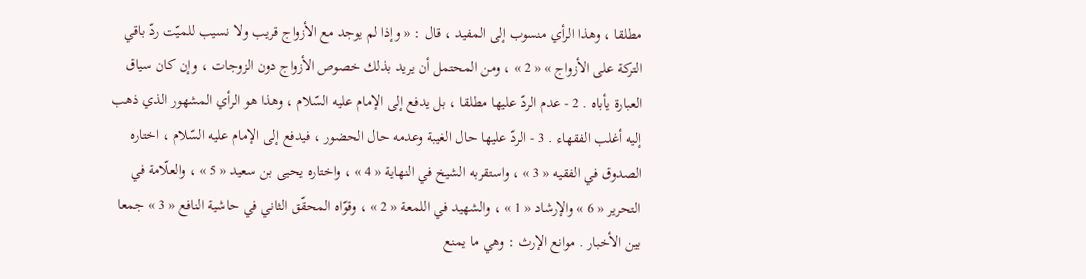مطلقا ، وهذا الرأي منسوب إلى المفيد ، قال : « وإذا لم يوجد مع الأزواج قريب ولا نسيب للميّت ردّ باقي التركة على الأزواج » « 2 » ، ومن المحتمل أن يريد بذلك خصوص الأزواج دون الزوجات ، وإن كان سياق العبارة يأباه . 2 - عدم الردّ عليها مطلقا ، بل يدفع إلى الإمام عليه السّلام ، وهذا هو الرأي المشهور الذي ذهب إليه أغلب الفقهاء . 3 - الردّ عليها حال الغيبة وعدمه حال الحضور ، فيدفع إلى الإمام عليه السّلام ، اختاره الصدوق في الفقيه « 3 » ، واستقربه الشيخ في النهاية « 4 » ، واختاره يحيى بن سعيد « 5 » ، والعلّامة في التحرير « 6 » والإرشاد « 1 » ، والشهيد في اللمعة « 2 » ، وقوّاه المحقّق الثاني في حاشية النافع « 3 » جمعا بين الأخبار . موانع الإرث : وهي ما يمنع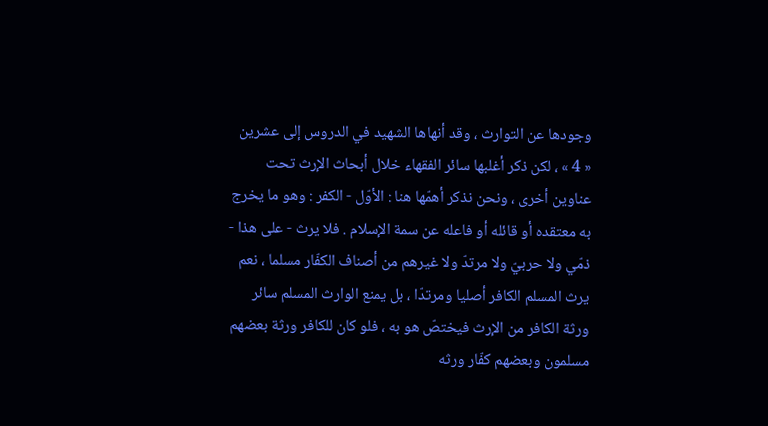وجودها عن التوارث ، وقد أنهاها الشهيد في الدروس إلى عشرين « 4 » ، لكن ذكر أغلبها سائر الفقهاء خلال أبحاث الإرث تحت عناوين أخرى ، ونحن نذكر أهمّها هنا : الأوّل - الكفر : وهو ما يخرج به معتقده أو قائله أو فاعله عن سمة الإسلام . فلا يرث - على هذا - ذمّي ولا حربيّ ولا مرتدّ ولا غيرهم من أصناف الكفّار مسلما ، نعم يرث المسلم الكافر أصليا ومرتدّا ، بل يمنع الوارث المسلم سائر ورثة الكافر من الإرث فيختصّ هو به ، فلو كان للكافر ورثة بعضهم مسلمون وبعضهم كفّار ورثه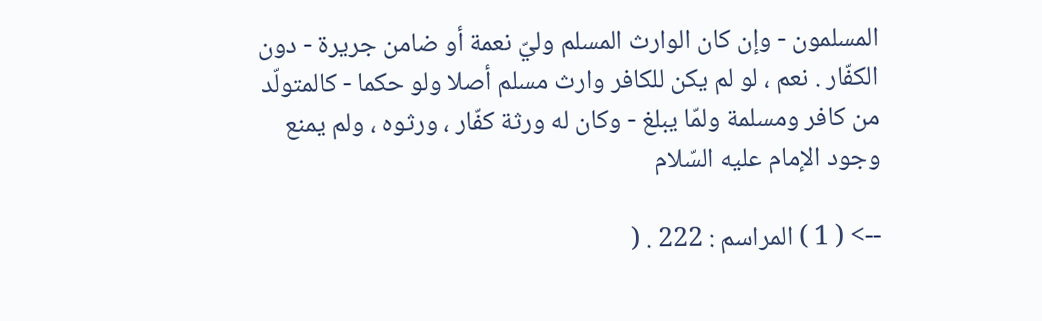المسلمون - وإن كان الوارث المسلم وليّ نعمة أو ضامن جريرة - دون الكفّار . نعم ، لو لم يكن للكافر وارث مسلم أصلا ولو حكما - كالمتولّد من كافر ومسلمة ولمّا يبلغ - وكان له ورثة كفّار ، ورثوه ، ولم يمنع وجود الإمام عليه السّلام

--> ( 1 ) المراسم : 222 . (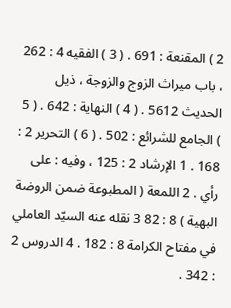2 ) المقنعة : 691 . ( 3 ) الفقيه 4 : 262 ، باب ميراث الزوج والزوجة ، ذيل الحديث 5612 . ( 4 ) النهاية : 642 . ( 5 ) الجامع للشرائع : 502 . ( 6 ) التحرير 2 : 168 . 1 الإرشاد 2 : 125 ، وفيه : على رأي . 2 اللمعة ( المطبوعة ضمن الروضة البهية ) 8 : 82 3 نقله عنه السيّد العاملي في مفتاح الكرامة 8 : 182 . 4 الدروس 2 : 342 .